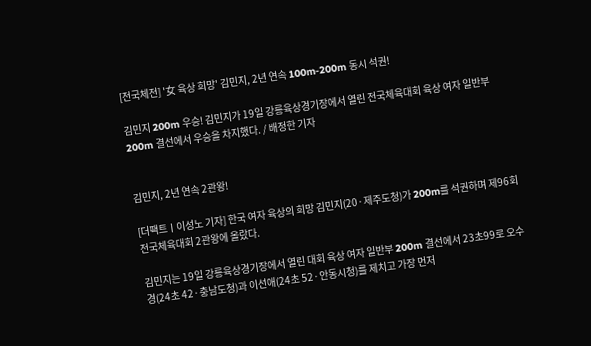[전국체전] '女 육상 희망' 김민지, 2년 연속 100m-200m 동시 석권!

김민지 200m 우승! 김민지가 19일 강릉육상경기장에서 열린 전국체육대회 육상 여자 일반부 200m 결선에서 우승을 차지했다. / 배정한 기자


김민지, 2년 연속 2관왕!

[더팩트ㅣ이성노 기자] 한국 여자 육상의 희망 김민지(20·제주도청)가 200m를 석권하며 제96회 전국체육대회 2관왕에 올랐다.

김민지는 19일 강릉육상경기장에서 열린 대회 육상 여자 일반부 200m 결선에서 23초99로 오수경(24초 42·충남도청)과 이선애(24초 52·안동시청)를 제치고 가장 먼저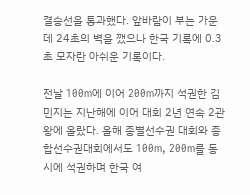결승선을 통과했다. 앞바람이 부는 가운데 24초의 벽을 깼으나 한국 기록에 0.3초 모자란 아쉬운 기록이다.

전날 100m에 이어 200m까지 석권한 김민지는 지난해에 이어 대회 2년 연속 2관왕에 올랐다. 올해 종별선수권 대회와 종합선수권대회에서도 100m, 200m를 동시에 석권하며 한국 여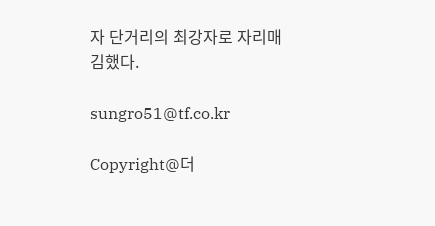자 단거리의 최강자로 자리매김했다.

sungro51@tf.co.kr

Copyright@더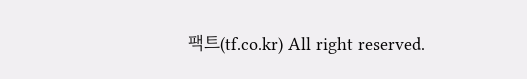팩트(tf.co.kr) All right reserved.